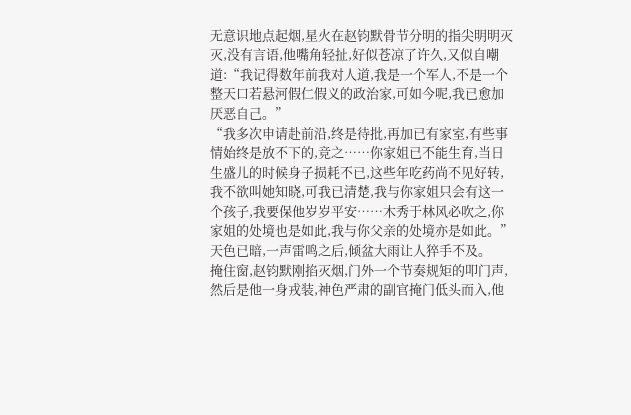无意识地点起烟,星火在赵钧默骨节分明的指尖明明灭灭,没有言语,他嘴角轻扯,好似苍凉了许久,又似自嘲道:“我记得数年前我对人道,我是一个军人,不是一个整天口若悬河假仁假义的政治家,可如今呢,我已愈加厌恶自己。”
“我多次申请赴前沿,终是待批,再加已有家室,有些事情始终是放不下的,竞之……你家姐已不能生育,当日生盛儿的时候身子损耗不已,这些年吃药尚不见好转,我不欲叫她知晓,可我已清楚,我与你家姐只会有这一个孩子,我要保他岁岁平安……木秀于林风必吹之,你家姐的处境也是如此,我与你父亲的处境亦是如此。”
天色已暗,一声雷鸣之后,倾盆大雨让人猝手不及。
掩住窗,赵钧默刚掐灭烟,门外一个节奏规矩的叩门声,然后是他一身戎装,神色严肃的副官掩门低头而入,他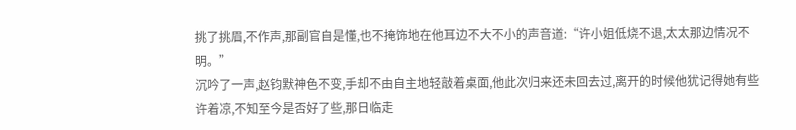挑了挑眉,不作声,那副官自是懂,也不掩饰地在他耳边不大不小的声音道:“许小姐低烧不退,太太那边情况不明。”
沉吟了一声,赵钧默神色不变,手却不由自主地轻敲着桌面,他此次归来还未回去过,离开的时候他犹记得她有些许着凉,不知至今是否好了些,那日临走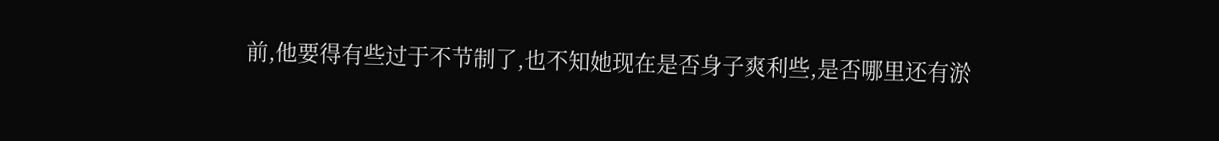前,他要得有些过于不节制了,也不知她现在是否身子爽利些,是否哪里还有淤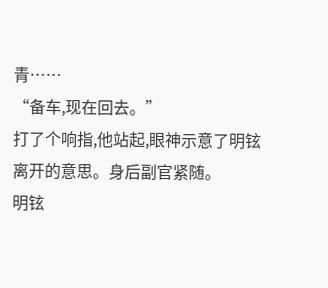青……
“备车,现在回去。”
打了个响指,他站起,眼神示意了明铉离开的意思。身后副官紧随。
明铉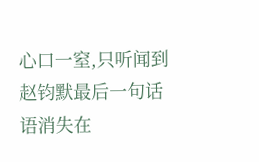心口一窒,只听闻到赵钧默最后一句话语消失在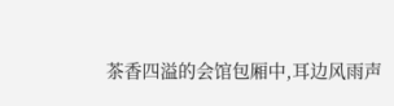茶香四溢的会馆包厢中,耳边风雨声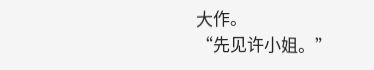大作。
“先见许小姐。”